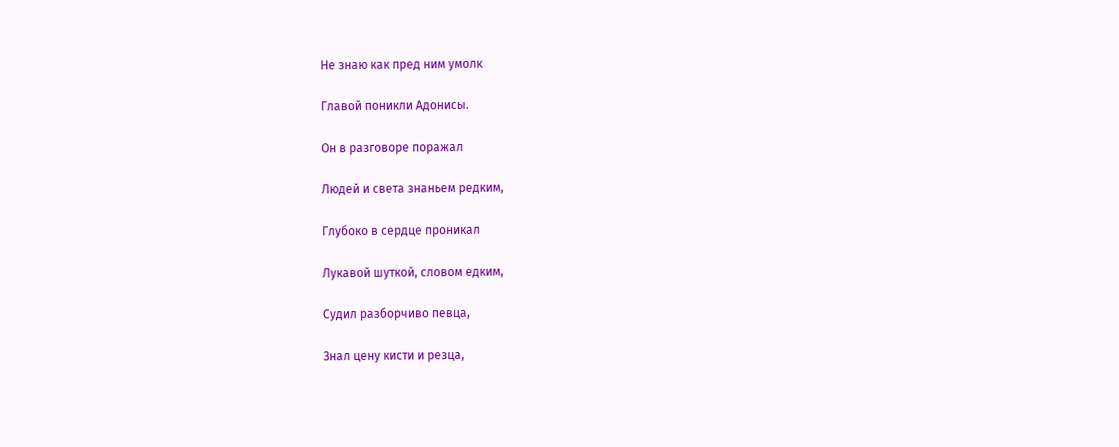Не знаю как пред ним умолк

Главой поникли Адонисы.

Он в разговоре поражал

Людей и света знаньем редким,

Глубоко в сердце проникал

Лукавой шуткой, словом едким,

Судил разборчиво певца,

Знал цену кисти и резца,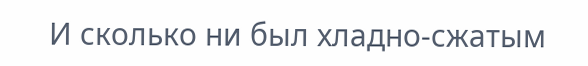И сколько ни был хладно-сжатым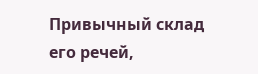Привычный склад его речей,